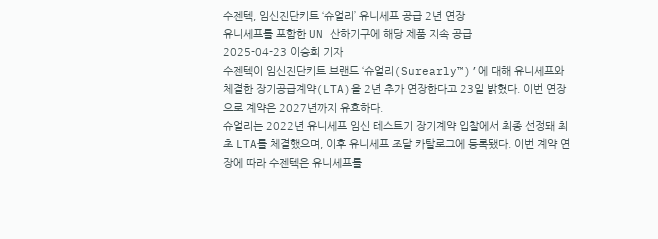수젠텍, 임신진단키트 ‘슈얼리’ 유니세프 공급 2년 연장
유니세프를 포함한 UN 산하기구에 해당 제품 지속 공급
2025-04-23 이승희 기자
수젠텍이 임신진단키트 브랜드 ‘슈얼리(Surearly™)’에 대해 유니세프와 체결한 장기공급계약(LTA)을 2년 추가 연장한다고 23일 밝혔다. 이번 연장으로 계약은 2027년까지 유효하다.
슈얼리는 2022년 유니세프 임신 테스트기 장기계약 입찰에서 최종 선정돼 최초 LTA를 체결했으며, 이후 유니세프 조달 카탈로그에 등록됐다. 이번 계약 연장에 따라 수젠텍은 유니세프를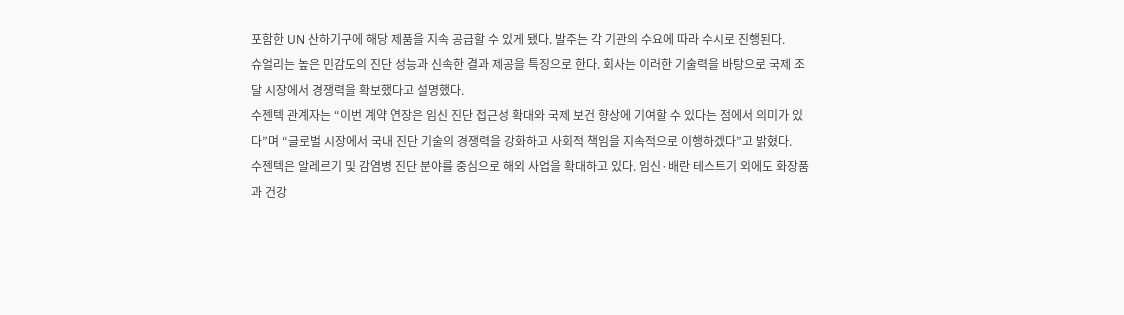포함한 UN 산하기구에 해당 제품을 지속 공급할 수 있게 됐다. 발주는 각 기관의 수요에 따라 수시로 진행된다.
슈얼리는 높은 민감도의 진단 성능과 신속한 결과 제공을 특징으로 한다. 회사는 이러한 기술력을 바탕으로 국제 조달 시장에서 경쟁력을 확보했다고 설명했다.
수젠텍 관계자는 “이번 계약 연장은 임신 진단 접근성 확대와 국제 보건 향상에 기여할 수 있다는 점에서 의미가 있다”며 “글로벌 시장에서 국내 진단 기술의 경쟁력을 강화하고 사회적 책임을 지속적으로 이행하겠다”고 밝혔다.
수젠텍은 알레르기 및 감염병 진단 분야를 중심으로 해외 사업을 확대하고 있다. 임신·배란 테스트기 외에도 화장품과 건강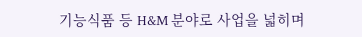기능식품 등 H&M 분야로 사업을 넓히며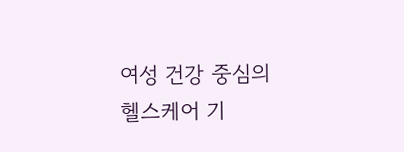여성 건강 중심의 헬스케어 기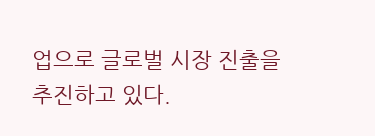업으로 글로벌 시장 진출을 추진하고 있다.